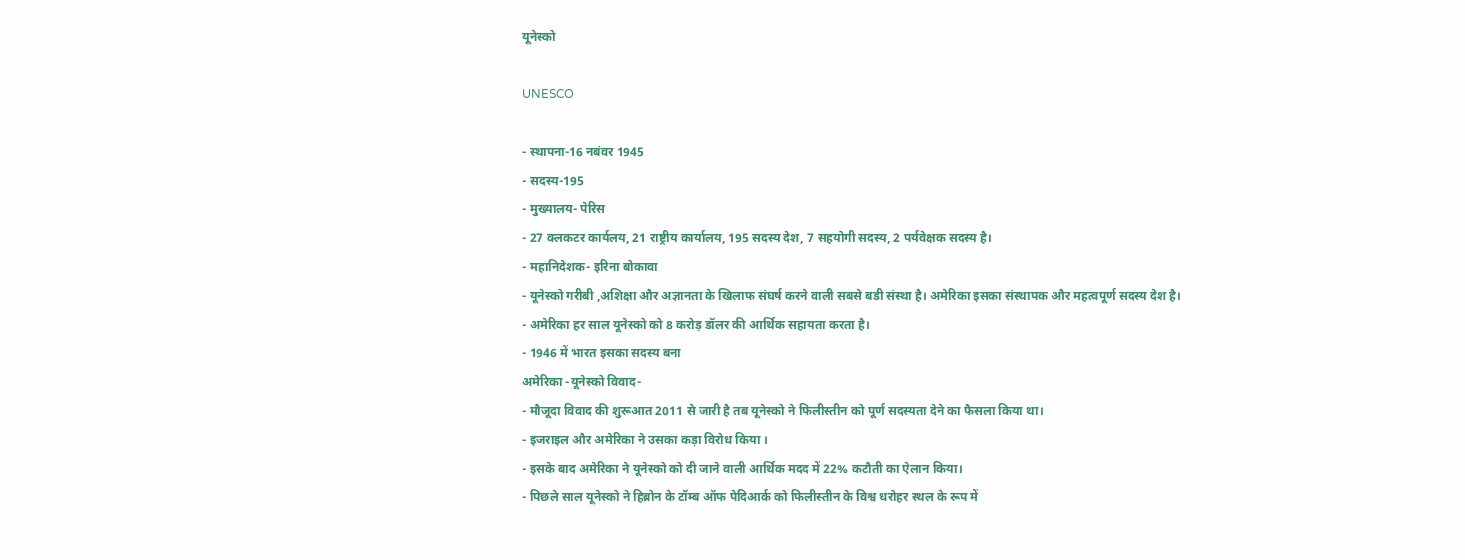यूनेस्को

UNESCO

- स्थापना-16 नबंवर 1945
- सदस्य-195
- मुख्यालय- पेरिस
- 27 क्लकटर कार्यलय, 21 राष्ट्रीय कार्यालय, 195 सदस्य देश, 7 सहयोगी सदस्य, 2 पर्यवेक्षक सदस्य है।
- महानिदेशक- इरिना बोकावा
- यूनेस्को गरीबी ,अशिक्षा और अज्ञानता के खिलाफ संघर्ष करने वाली सबसे बडी संस्था है। अमेरिका इसका संस्थापक और महत्वपूर्ण सदस्य देश है।
- अमेरिका हर साल यूनेस्को को 8 करोड़ डॉलर की आर्थिक सहायता करता है।
- 1946 में भारत इसका सदस्य बना
अमेरिका -यूनेस्को विवाद-
- मौजूदा विवाद की शुरूआत 2011 से जारी है तब यूनेस्को ने फिलीस्तीन को पूर्ण सदस्यता देने का फैसला किया था।
- इजराइल और अमेरिका ने उसका कड़ा विरोध किया ।
- इसके बाद अमेरिका ने यूनेस्को को दी जाने वाली आर्थिक मदद में 22% कटौती का ऐलान किया।
- पिछले साल यूनेस्को ने हिब्रोन के टॉम्ब ऑफ पेदिआर्क को फिलीस्तीन के विश्व धरोहर स्थल के रूप में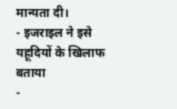मान्यता दी।
- इजराइल ने इसे यहूदियों के खिलाफ बताया
-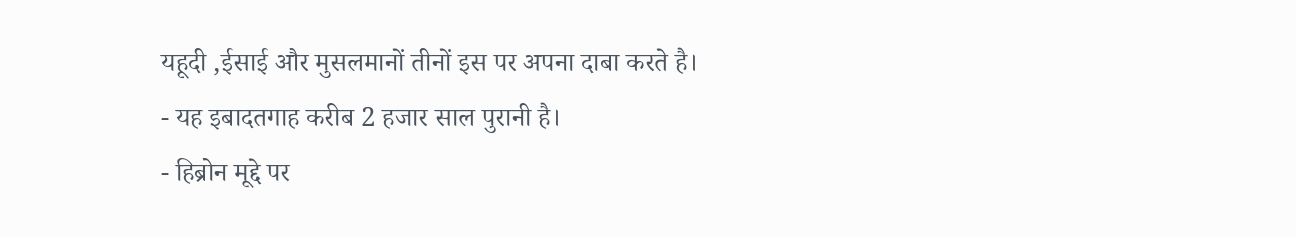यहूदी ,ईसाई और मुसलमानों तीनों इस पर अपना दाबा करते है।
- यह इबादतगाह करीब 2 हजार साल पुरानी है।
- हिब्रोन मूद्दे पर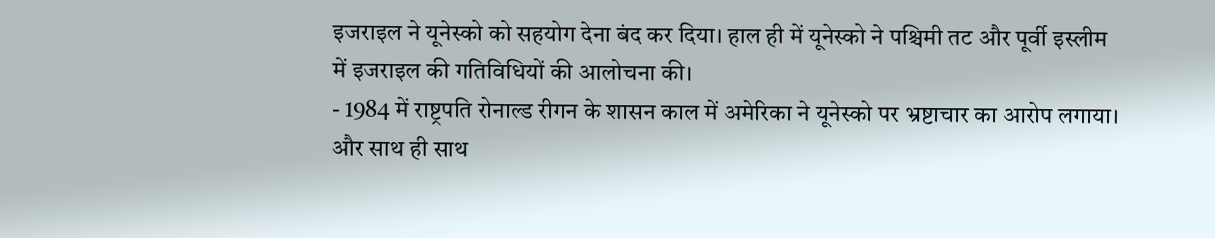इजराइल ने यूनेस्को को सहयोग देना बंद कर दिया। हाल ही में यूनेस्को ने पश्चिमी तट और पूर्वी इस्लीम में इजराइल की गतिविधियों की आलोचना की।
- 1984 में राष्ट्रपति रोनाल्ड रीगन के शासन काल में अमेरिका ने यूनेस्को पर भ्रष्टाचार का आरोप लगाया। और साथ ही साथ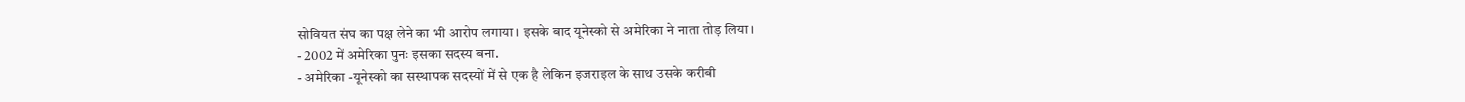सोवियत संघ का पक्ष लेने का भी आरोप लगाया। इसके बाद यूनेस्को से अमेरिका ने नाता तोड़ लिया।
- 2002 में अमेरिका पुनः इसका सदस्य बना.
- अमेरिका -यूनेस्को का सस्थापक सदस्यों में से एक है लेकिन इजराइल के साथ उसके करीबी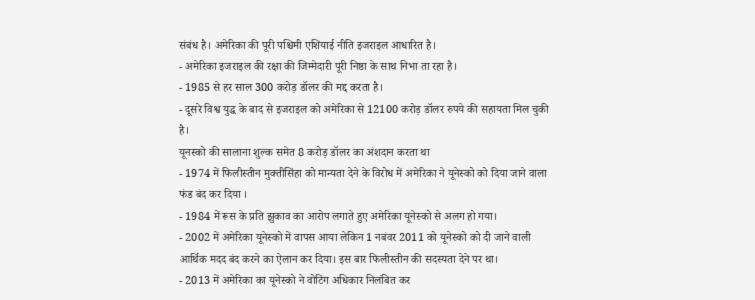संबंध है। अमेरिका की पूरी पश्चिमी एशियाई नीति इजराइल आधारित है।
- अमेरिका इजराइल की रक्षा की जिम्मेदारी पूरी निष्ठा के साथ निभा ता रहा है।
- 1985 से हर साल 300 करोड़ डॉलर की मद्द करता है।
- दूसरे विश्व युद्ध के बाद से इजराइल को अमेरिका से 12100 करोड़ डॉलर रुपये की सहायता मिल चुकी है।
यूनस्को की सालाना शुल्क समेत 8 करोड़ डॉलर का अंशदान करता था
- 1974 में फिलीस्तीन मुक्तीसिंहा को मान्यता देने के विरोध में अमेरिका ने यूनेस्को को दिया जाने वाला फंड बंद कर दिया ।
- 1984 में रूस के प्रति झुकाव का आरोप लगाते हुए अमेरिका यूनेस्को से अलग हो गया।
- 2002 में अमेरिका यूनेस्को में वापस आया लेकिन 1 नबंवर 2011 को यूनेस्को को दी जाने वाली आर्थिक मदद बंद करने का ऐलान कर दिया। इस बार फिलीस्तीन की सदस्यता देने पर था।
- 2013 में अमेरिका का यूनेस्को ने वोटिंग अधिकार निलंबित कर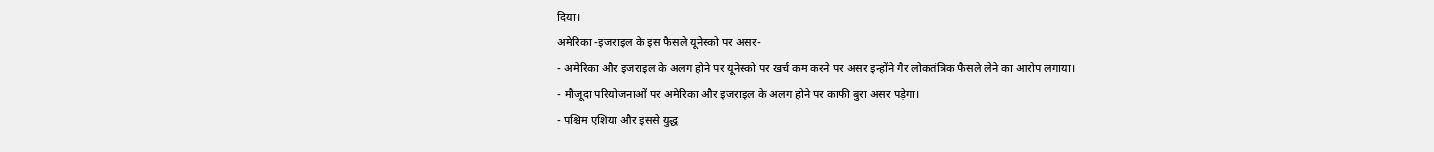दिया।
अमेरिका -इजराइल के इस फैसले यूनेस्को पर असर-
- अमेरिका और इजराइल के अलग होने पर यूनेस्को पर खर्च कम करने पर असर इन्होंने गैर लोकतंत्रिक फैसले लेने का आरोप लगाया।
- मौजूदा परियोजनाओं पर अमेरिका और इजराइल के अलग होने पर काफी बुरा असर पड़ेगा।
- पश्चिम एशिया और इससे युद्ध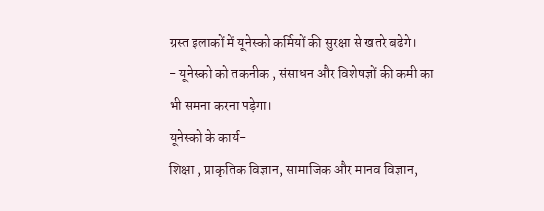ग्रस्त इलाकों में यूनेस्को कर्मियों की सुरक्षा से खतरे बढेगे।
- यूनेस्को को तकनीक , संसाधन और विशेषज्ञों की कमी का भी समना करना पड़ेगा।
यूनेस्को के कार्य-
शिक्षा , प्राकृतिक विज्ञान, सामाजिक और मानव विज्ञान,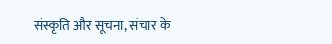संस्कृति और सूचना, संचार के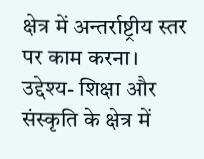क्षेत्र में अन्तर्राष्ट्रीय स्तर पर काम करना।
उद्देश्य- शिक्षा और संस्कृति के क्षेत्र में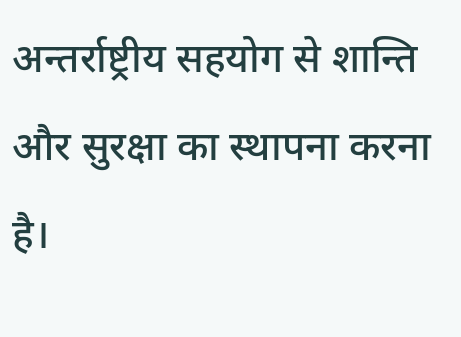अन्तर्राष्ट्रीय सहयोग से शान्ति और सुरक्षा का स्थापना करना है।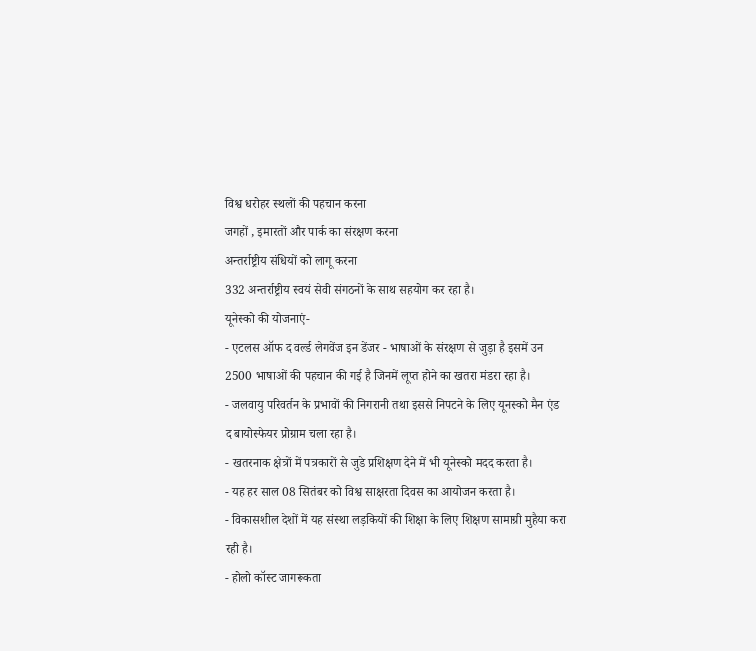विश्व धरोहर स्थलों की पहचान करना
जगहों , इमारतों और पार्क का संरक्षण करना
अन्तर्राष्ट्रीय संधियों को लागू करना
332 अन्तर्राष्ट्रीय स्वयं सेवी संगठनों के साथ सहयोग कर रहा है।
यूनेस्को की योजनाएं-
- एटलस ऑफ द वर्ल्ड लेगवेंज इन डेंजर - भाषाओं के संरक्षण से जुड़ा है इसमें उन 2500 भाषाओं की पहचान की गई है जिनमें लूप्त होने का खतरा मंडरा रहा है।
- जलवायु परिवर्तन के प्रभावों की निगरानी तथा इससे निपटने के लिए यूनस्को मैन एंड द बायोस्फेयर प्रोग्राम चला रहा है।
- खतरनाक क्षेत्रों में पत्रकारों से जुडे प्रशिक्षण देने में भी यूनेस्को मदद करता है।
- यह हर साल 08 सितंबर को विश्व साक्षरता दिवस का आयोजन करता है।
- विकासशील देशों में यह संस्था लड़कियों की शिक्षा के लिए शिक्षण सामाग्री मुहैया करा रही है।
- होलो कॉस्ट जागरूकता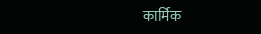कार्मिक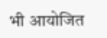भी आयोजित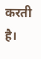करती है।